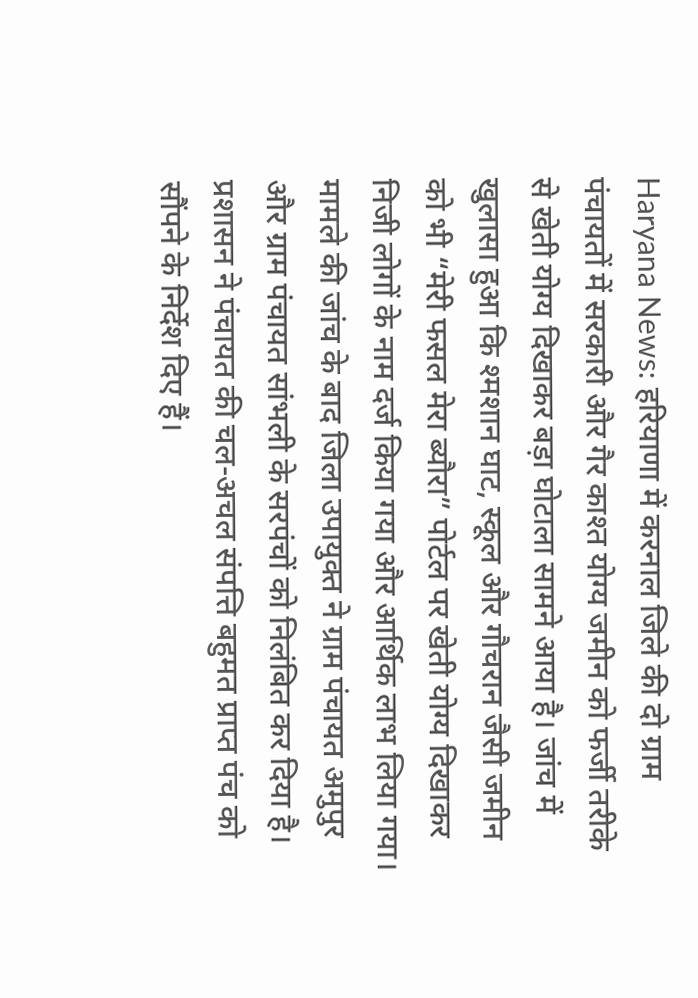Haryana News: हरियाणा में करनाल जिले की दो ग्राम पंचायतों में सरकारी और गैर काश्त योग्य जमीन को फर्जी तरीके से खेती योग्य दिखाकर बड़ा घोटाला सामने आया है। जांच में खुलासा हुआ कि श्मशान घाट, स्कूल और गौचरान जैसी जमीन को भी “मेरी फसल मेरा ब्यौरा” पोर्टल पर खेती योग्य दिखाकर निजी लोगों के नाम दर्ज किया गया और आर्थिक लाभ लिया गया।
मामले की जांच के बाद जिला उपायुक्त ने ग्राम पंचायत अमुपुर और ग्राम पंचायत सांभली के सरपंचों को निलंबित कर दिया है। प्रशासन ने पंचायत की चल-अचल संपत्ति बहुमत प्राप्त पंच को सौंपने के निर्देश दिए हैं।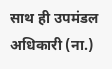साथ ही उपमंडल अधिकारी (ना.)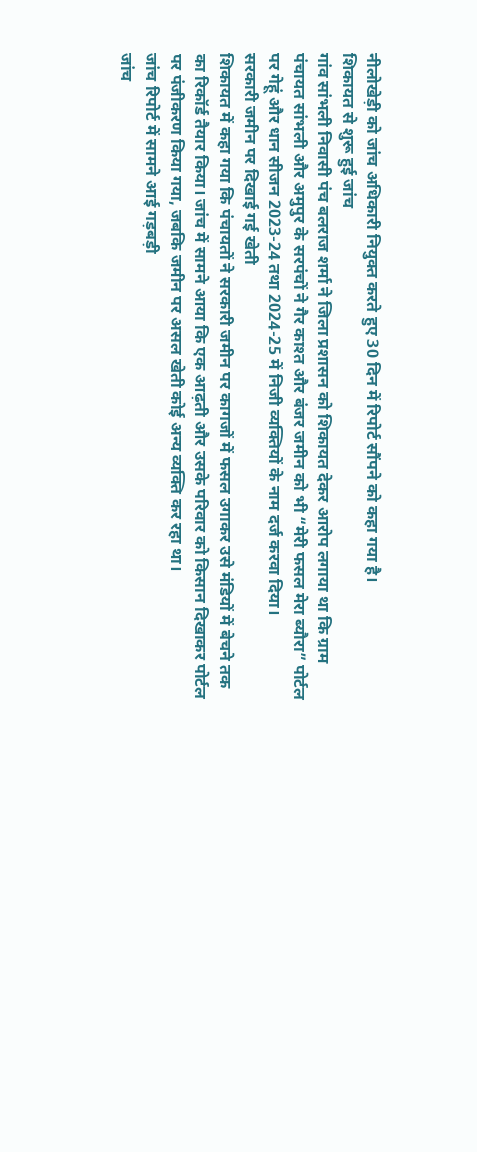नीलोखेड़ी को जांच अधिकारी नियुक्त करते हुए 30 दिन में रिपोर्ट सौंपने को कहा गया है।
शिकायत से शुरू हुई जांच
गांव सांभली निवासी पंच बलराज शर्मा ने जिला प्रशासन को शिकायत देकर आरोप लगाया था कि ग्राम पंचायत सांभली और अमुपुर के सरपंचों ने गैर काश्त और बंजर जमीन को भी “मेरी फसल मेरा ब्यौरा” पोर्टल पर गेहूं और धान सीजन 2023-24 तथा 2024-25 में निजी व्यक्तियों के नाम दर्ज करवा दिया।
सरकारी जमीन पर दिखाई गई खेती
शिकायत में कहा गया कि पंचायतों ने सरकारी जमीन पर कागजों में फसल उगाकर उसे मंडियों में बेचने तक का रिकॉर्ड तैयार किया। जांच में सामने आया कि एक आढ़ती और उसके परिवार को किसान दिखाकर पोर्टल पर पंजीकरण किया गया, जबकि जमीन पर असल खेती कोई अन्य व्यक्ति कर रहा था।
जांच रिपोर्ट में सामने आई गड़बड़ी
जांच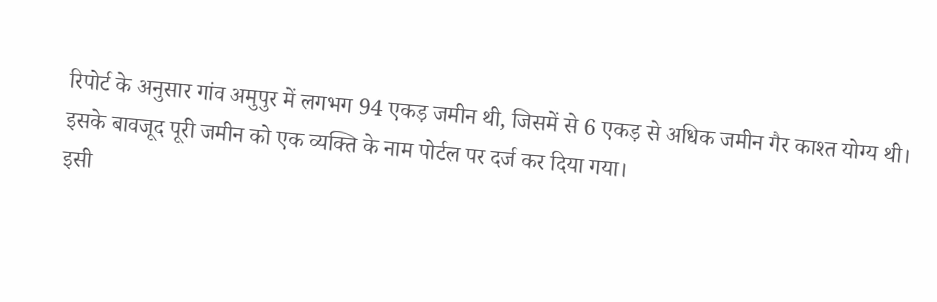रिपोर्ट के अनुसार गांव अमुपुर में लगभग 94 एकड़ जमीन थी, जिसमें से 6 एकड़ से अधिक जमीन गैर काश्त योग्य थी। इसके बावजूद पूरी जमीन को एक व्यक्ति के नाम पोर्टल पर दर्ज कर दिया गया।
इसी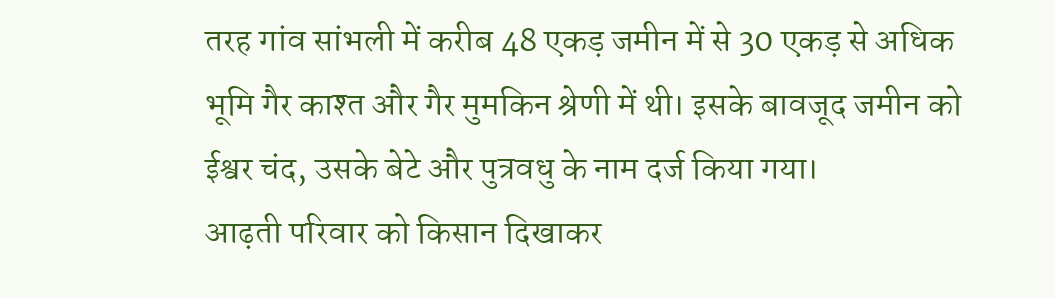तरह गांव सांभली में करीब 48 एकड़ जमीन में से 30 एकड़ से अधिक भूमि गैर काश्त और गैर मुमकिन श्रेणी में थी। इसके बावजूद जमीन को ईश्वर चंद, उसके बेटे और पुत्रवधु के नाम दर्ज किया गया।
आढ़ती परिवार को किसान दिखाकर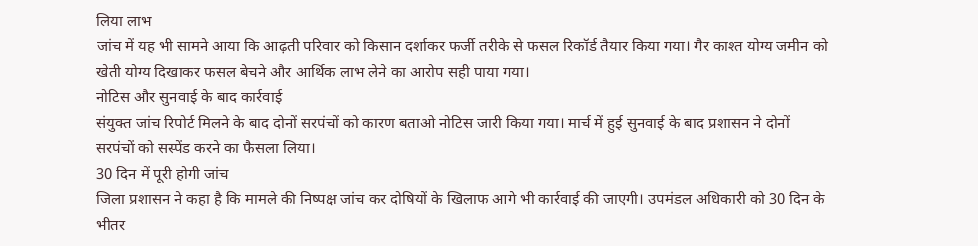लिया लाभ
जांच में यह भी सामने आया कि आढ़ती परिवार को किसान दर्शाकर फर्जी तरीके से फसल रिकॉर्ड तैयार किया गया। गैर काश्त योग्य जमीन को खेती योग्य दिखाकर फसल बेचने और आर्थिक लाभ लेने का आरोप सही पाया गया।
नोटिस और सुनवाई के बाद कार्रवाई
संयुक्त जांच रिपोर्ट मिलने के बाद दोनों सरपंचों को कारण बताओ नोटिस जारी किया गया। मार्च में हुई सुनवाई के बाद प्रशासन ने दोनों सरपंचों को सस्पेंड करने का फैसला लिया।
30 दिन में पूरी होगी जांच
जिला प्रशासन ने कहा है कि मामले की निष्पक्ष जांच कर दोषियों के खिलाफ आगे भी कार्रवाई की जाएगी। उपमंडल अधिकारी को 30 दिन के भीतर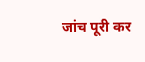जांच पूरी कर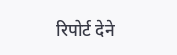रिपोर्ट देने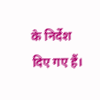के निर्देश दिए गए हैं।